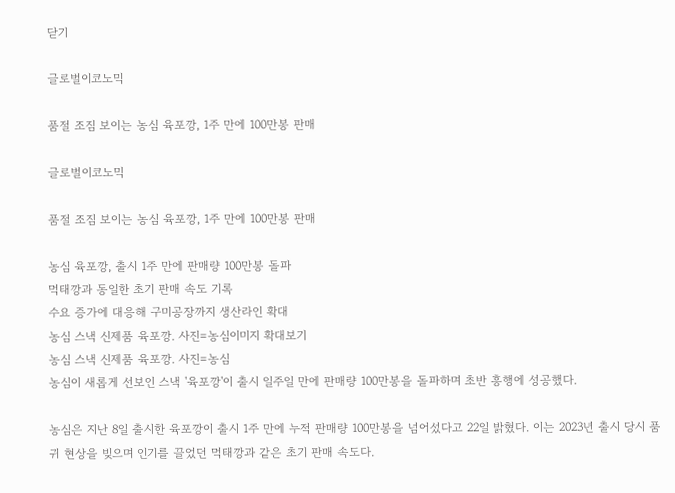닫기

글로벌이코노믹

품절 조짐 보이는 농심 육포깡, 1주 만에 100만봉 판매

글로벌이코노믹

품절 조짐 보이는 농심 육포깡, 1주 만에 100만봉 판매

농심 육포깡, 출시 1주 만에 판매량 100만봉 돌파
먹태깡과 동일한 초기 판매 속도 기록
수요 증가에 대응해 구미공장까지 생산라인 확대
농심 스낵 신제품 육포깡. 사진=농심이미지 확대보기
농심 스낵 신제품 육포깡. 사진=농심
농심이 새롭게 선보인 스낵 '육포깡'이 출시 일주일 만에 판매량 100만봉을 돌파하며 초반 흥행에 성공했다.

농심은 지난 8일 출시한 육포깡이 출시 1주 만에 누적 판매량 100만봉을 넘어섰다고 22일 밝혔다. 이는 2023년 출시 당시 품귀 현상을 빚으며 인기를 끌었던 먹태깡과 같은 초기 판매 속도다.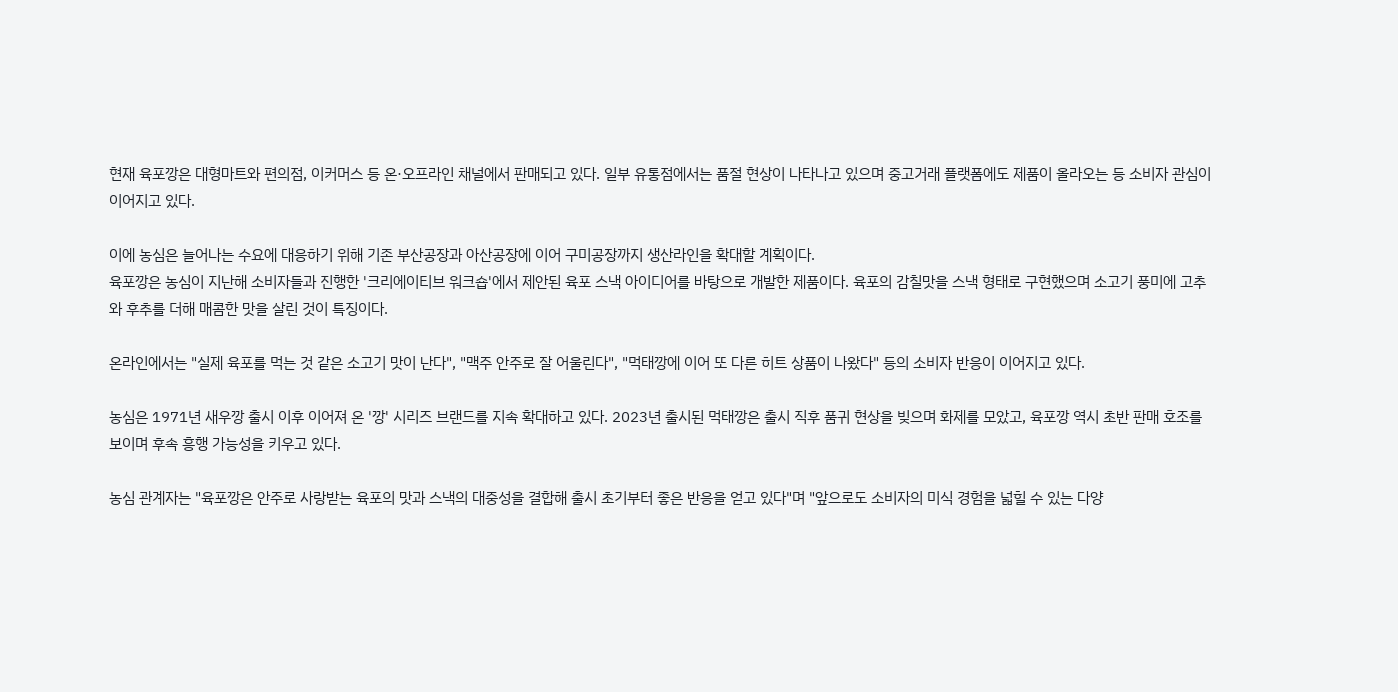현재 육포깡은 대형마트와 편의점, 이커머스 등 온·오프라인 채널에서 판매되고 있다. 일부 유통점에서는 품절 현상이 나타나고 있으며 중고거래 플랫폼에도 제품이 올라오는 등 소비자 관심이 이어지고 있다.

이에 농심은 늘어나는 수요에 대응하기 위해 기존 부산공장과 아산공장에 이어 구미공장까지 생산라인을 확대할 계획이다.
육포깡은 농심이 지난해 소비자들과 진행한 '크리에이티브 워크숍'에서 제안된 육포 스낵 아이디어를 바탕으로 개발한 제품이다. 육포의 감칠맛을 스낵 형태로 구현했으며 소고기 풍미에 고추와 후추를 더해 매콤한 맛을 살린 것이 특징이다.

온라인에서는 "실제 육포를 먹는 것 같은 소고기 맛이 난다", "맥주 안주로 잘 어울린다", "먹태깡에 이어 또 다른 히트 상품이 나왔다" 등의 소비자 반응이 이어지고 있다.

농심은 1971년 새우깡 출시 이후 이어져 온 '깡' 시리즈 브랜드를 지속 확대하고 있다. 2023년 출시된 먹태깡은 출시 직후 품귀 현상을 빚으며 화제를 모았고, 육포깡 역시 초반 판매 호조를 보이며 후속 흥행 가능성을 키우고 있다.

농심 관계자는 "육포깡은 안주로 사랑받는 육포의 맛과 스낵의 대중성을 결합해 출시 초기부터 좋은 반응을 얻고 있다"며 "앞으로도 소비자의 미식 경험을 넓힐 수 있는 다양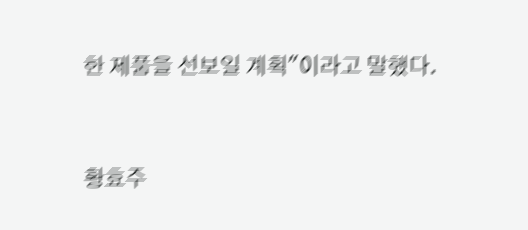한 제품을 선보일 계획"이라고 말했다.


황효주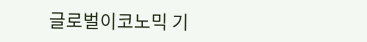글로벌이코노믹 기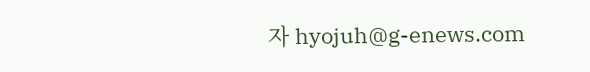자 hyojuh@g-enews.com